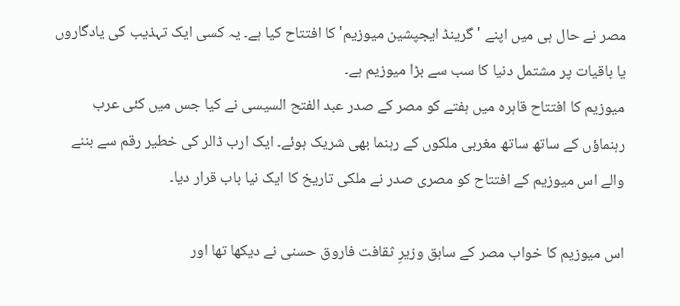مصر نے حال ہی میں اپنے 'گرینڈ ایجپشین میوزیم' کا افتتاح کیا ہے۔ یہ کسی ایک تہذیب کی یادگاروں یا باقیات پر مشتمل دنیا کا سب سے بڑا میوزیم ہے۔
میوزیم کا افتتاح قاہرہ میں ہفتے کو مصر کے صدر عبد الفتح السیسی نے کیا جس میں کئی عرب رہنماؤں کے ساتھ ساتھ مغربی ملکوں کے رہنما بھی شریک ہوئے۔ ایک ارب ڈالر کی خطیر رقم سے بننے والے اس میوزیم کے افتتاح کو مصری صدر نے ملکی تاریخ کا ایک نیا باب قرار دیا۔

اس میوزیم کا خواب مصر کے سابق وزیرِ ثقافت فاروق حسنی نے دیکھا تھا اور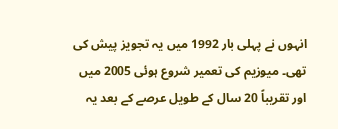انہوں نے پہلی بار 1992 میں یہ تجویز پیش کی تھی۔ میوزیم کی تعمیر شروع ہوئی 2005 میں اور تقریباً 20 سال کے طویل عرصے کے بعد یہ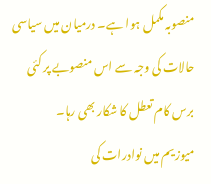منصوبہ مکمل ہوا ہے۔ درمیان میں سیاسی حالات کی وجہ سے اس منصوبے پر کئی برس کام تعطل کا شکار بھی رہا۔
میوزیم میں نوادرات کی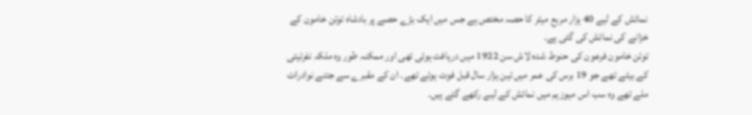نمائش کے لیے 40 ہزار مربع میٹر کا حصہ مختص ہے جس میں ایک بڑے حصے پر بادشاہ توتن خامون کے خزانے کی نمائش کی گئی ہے۔
توتن خامون فرعون کی حنوط شدہ لاش سن 1922 میں دریافت ہوئی تھی اور ممکنہ طور وہ ملکہ نفرتیتی کے بیٹے تھے جو 19 برس کی عمر میں تین ہزار سال قبل فوت ہوئے تھے۔ ان کے مقبرے سے جتنے نوادرات ملے تھے وہ سب اس میوزیم میں نمائش کے لیے رکھے گئے ہیں۔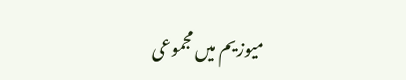میوزیم میں مجموعی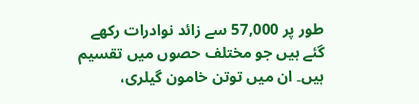طور پر 57,000 سے زائد نوادرات رکھے گئے ہیں جو مختلف حصوں میں تقسیم ہیں۔ ان میں توتن خامون گیلری،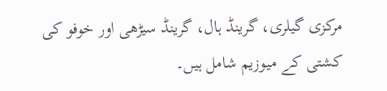مرکزی گیلری، گرینڈ ہال، گرینڈ سیڑھی اور خوفو کی کشتی کے میوزیم شامل ہیں۔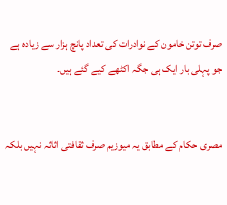صرف توتن خامون کے نوادرات کی تعداد پانچ ہزار سے زیادہ ہے جو پہلی بار ایک ہی جگہ اکٹھے کیے گئے ہیں۔


مصری حکام کے مطابق یہ میوزیم صرف ثقافتی اثاثہ نہیں بلکہ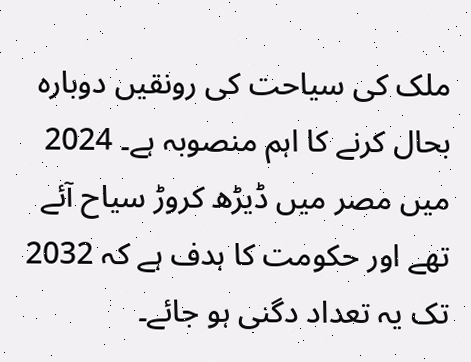ملک کی سیاحت کی رونقیں دوبارہ بحال کرنے کا اہم منصوبہ ہے۔ 2024 میں مصر میں ڈیڑھ کروڑ سیاح آئے تھے اور حکومت کا ہدف ہے کہ 2032 تک یہ تعداد دگنی ہو جائے۔